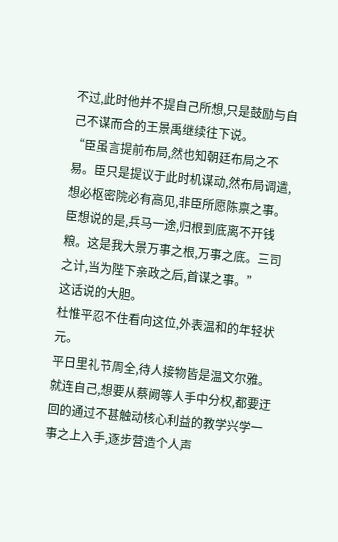不过,此时他并不提自己所想,只是鼓励与自己不谋而合的王景禹继续往下说。
“臣虽言提前布局,然也知朝廷布局之不易。臣只是提议于此时机谋动,然布局调遣,想必枢密院必有高见,非臣所愿陈禀之事。臣想说的是,兵马一途,归根到底离不开钱粮。这是我大景万事之根,万事之底。三司之计,当为陛下亲政之后,首谋之事。”
这话说的大胆。
杜惟平忍不住看向这位,外表温和的年轻状元。
平日里礼节周全,待人接物皆是温文尔雅。就连自己,想要从蔡阙等人手中分权,都要迂回的通过不甚触动核心利益的教学兴学一事之上入手,逐步营造个人声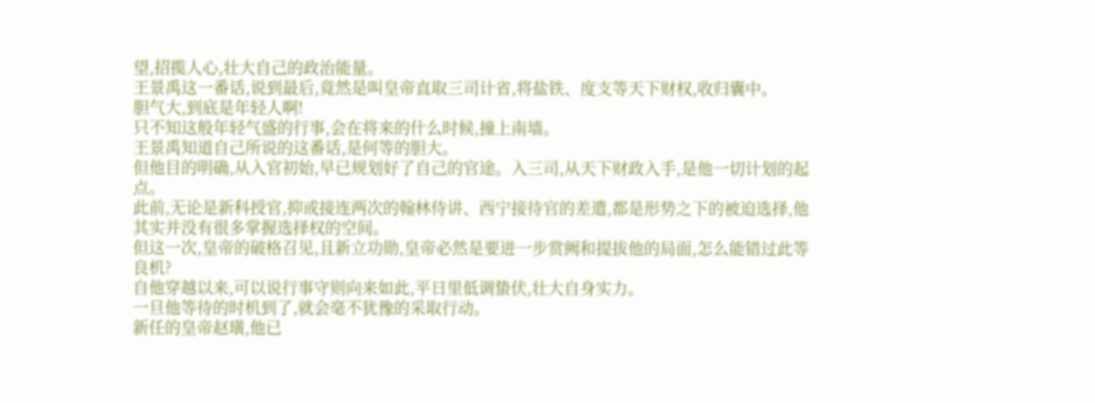望,招揽人心,壮大自己的政治能量。
王景禹这一番话,说到最后,竟然是叫皇帝直取三司计省,将盐铁、度支等天下财权,收归囊中。
胆气大,到底是年轻人啊!
只不知这般年轻气盛的行事,会在将来的什么时候,撞上南墙。
王景禹知道自己所说的这番话,是何等的胆大。
但他目的明确,从入官初始,早已规划好了自己的官途。入三司,从天下财政入手,是他一切计划的起点。
此前,无论是新科授官,抑或接连两次的翰林侍讲、西宁接待官的差遣,都是形势之下的被迫选择,他其实并没有很多掌握选择权的空间。
但这一次,皇帝的破格召见,且新立功勋,皇帝必然是要进一步赏阙和提拔他的局面,怎么能错过此等良机?
自他穿越以来,可以说行事守则向来如此,平日里低调蛰伏,壮大自身实力。
一旦他等待的时机到了,就会毫不犹豫的采取行动。
新任的皇帝赵璜,他已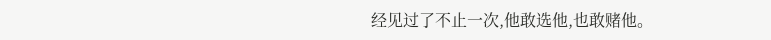经见过了不止一次,他敢选他,也敢赌他。